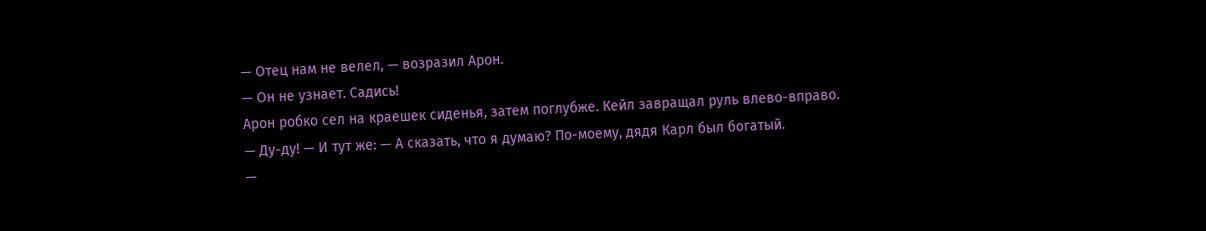— Отец нам не велел, — возразил Арон.
— Он не узнает. Садись!
Арон робко сел на краешек сиденья, затем поглубже. Кейл завращал руль влево-вправо.
— Ду-ду! — И тут же: — А сказать, что я думаю? По-моему, дядя Карл был богатый.
—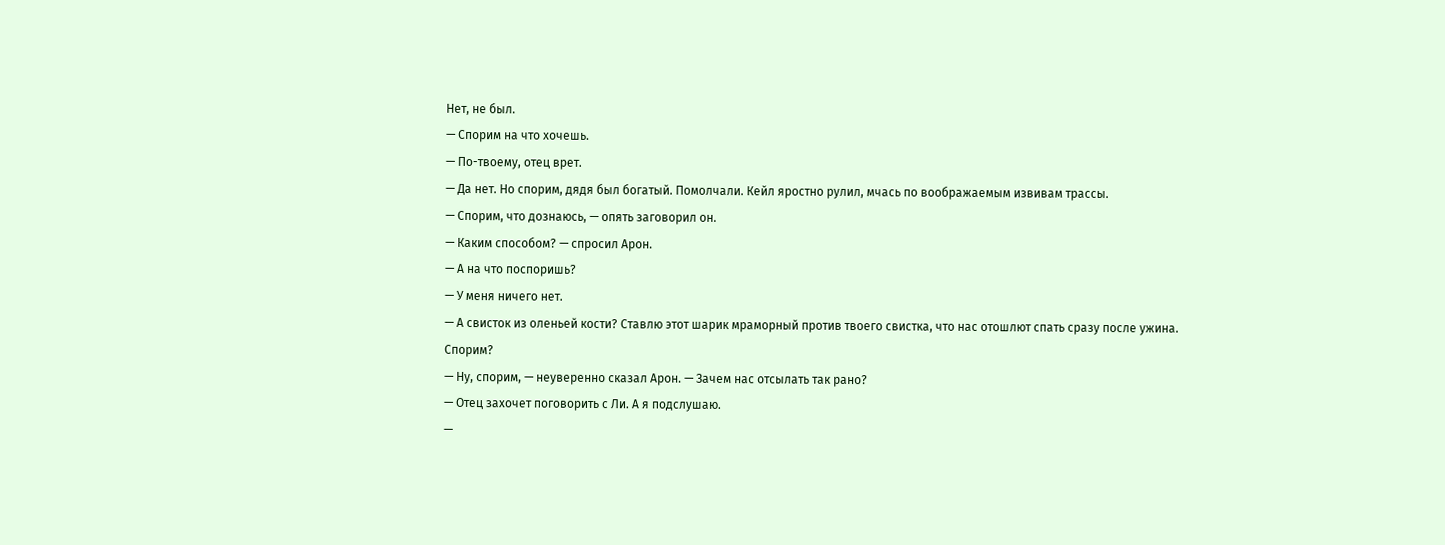Нет, не был.
— Спорим на что хочешь.
— По-твоему, отец врет.
— Да нет. Но спорим, дядя был богатый. Помолчали. Кейл яростно рулил, мчась по воображаемым извивам трассы.
— Спорим, что дознаюсь, — опять заговорил он.
— Каким способом? — спросил Арон.
— А на что поспоришь?
— У меня ничего нет.
— А свисток из оленьей кости? Ставлю этот шарик мраморный против твоего свистка, что нас отошлют спать сразу после ужина. Спорим?
— Ну, спорим, — неуверенно сказал Арон. — Зачем нас отсылать так рано?
— Отец захочет поговорить с Ли. А я подслушаю.
—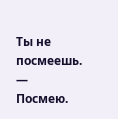Ты не посмеешь.
— Посмею.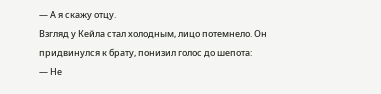— А я скажу отцу.
Взгляд у Кейла стал холодным, лицо потемнело. Он придвинулся к брату, понизил голос до шепота:
— Не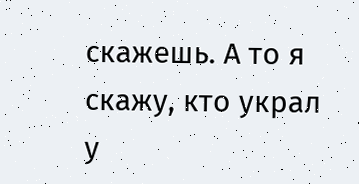скажешь. А то я скажу, кто украл у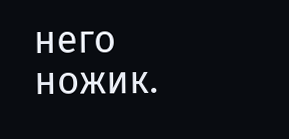него ножик.